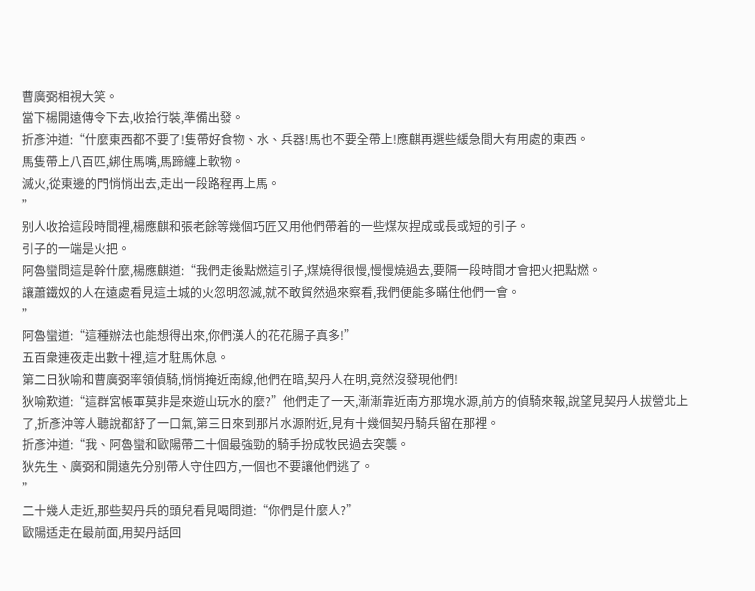曹廣弼相視大笑。
當下楊開遠傳令下去,收拾行裝,準備出發。
折彥沖道:“什麼東西都不要了!隻帶好食物、水、兵器!馬也不要全帶上!應麒再選些緩急間大有用處的東西。
馬隻帶上八百匹,綁住馬嘴,馬蹄纏上軟物。
滅火,從東邊的門悄悄出去,走出一段路程再上馬。
”
别人收拾這段時間裡,楊應麒和張老餘等幾個巧匠又用他們帶着的一些煤灰捏成或長或短的引子。
引子的一端是火把。
阿魯蠻問這是幹什麼,楊應麒道:“我們走後點燃這引子,煤燒得很慢,慢慢燒過去,要隔一段時間才會把火把點燃。
讓蕭鐵奴的人在遠處看見這土城的火忽明忽滅,就不敢貿然過來察看,我們便能多瞞住他們一會。
”
阿魯蠻道:“這種辦法也能想得出來,你們漢人的花花腸子真多!”
五百衆連夜走出數十裡,這才駐馬休息。
第二日狄喻和曹廣弼率領偵騎,悄悄掩近南線,他們在暗,契丹人在明,竟然沒發現他們!
狄喻歎道:“這群宮帳軍莫非是來遊山玩水的麼?”他們走了一天,漸漸靠近南方那塊水源,前方的偵騎來報,說望見契丹人拔營北上了,折彥沖等人聽說都舒了一口氣,第三日來到那片水源附近,見有十幾個契丹騎兵留在那裡。
折彥沖道:“我、阿魯蠻和歐陽帶二十個最強勁的騎手扮成牧民過去突襲。
狄先生、廣弼和開遠先分别帶人守住四方,一個也不要讓他們逃了。
”
二十幾人走近,那些契丹兵的頭兒看見喝問道:“你們是什麼人?”
歐陽适走在最前面,用契丹話回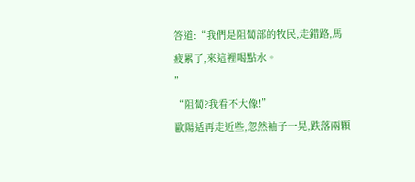答道:“我們是阻蔔部的牧民,走錯路,馬疲累了,來這裡喝點水。
”
“阻蔔?我看不大像!”
歐陽适再走近些,忽然袖子一晃,跌落兩顆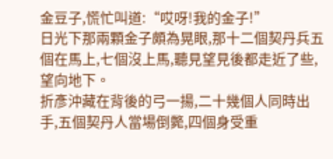金豆子,慌忙叫道:“哎呀!我的金子!”
日光下那兩顆金子頗為晃眼,那十二個契丹兵五個在馬上,七個沒上馬,聽見望見後都走近了些,望向地下。
折彥沖藏在背後的弓一揚,二十幾個人同時出手,五個契丹人當場倒斃,四個身受重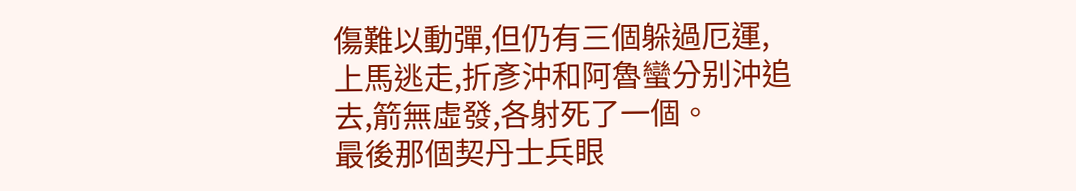傷難以動彈,但仍有三個躲過厄運,上馬逃走,折彥沖和阿魯蠻分别沖追去,箭無虛發,各射死了一個。
最後那個契丹士兵眼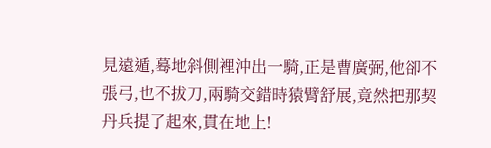見遠遁,蓦地斜側裡沖出一騎,正是曹廣弼,他卻不張弓,也不拔刀,兩騎交錯時猿臂舒展,竟然把那契丹兵提了起來,貫在地上!